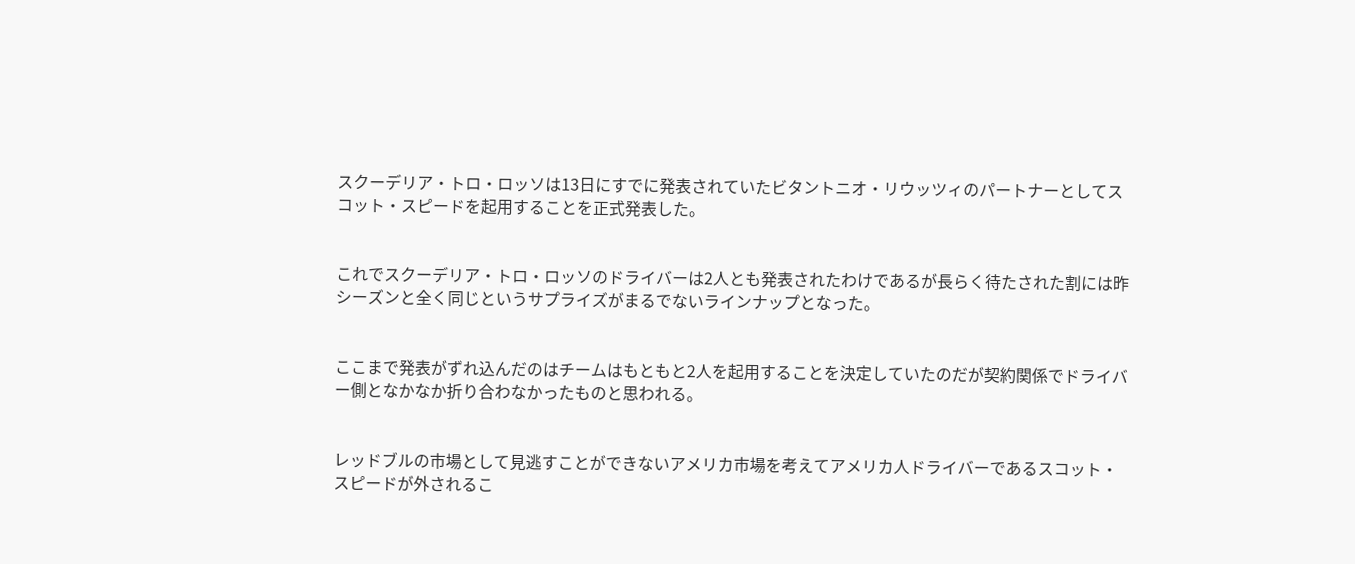スクーデリア・トロ・ロッソは13日にすでに発表されていたビタントニオ・リウッツィのパートナーとしてスコット・スピードを起用することを正式発表した。


これでスクーデリア・トロ・ロッソのドライバーは2人とも発表されたわけであるが長らく待たされた割には昨シーズンと全く同じというサプライズがまるでないラインナップとなった。


ここまで発表がずれ込んだのはチームはもともと2人を起用することを決定していたのだが契約関係でドライバー側となかなか折り合わなかったものと思われる。


レッドブルの市場として見逃すことができないアメリカ市場を考えてアメリカ人ドライバーであるスコット・スピードが外されるこ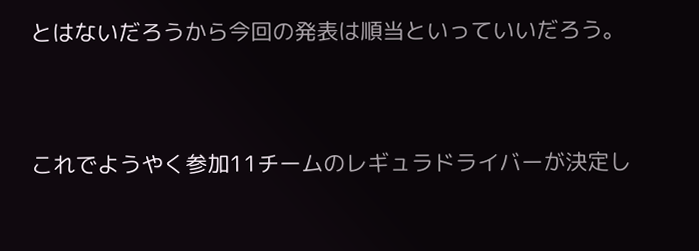とはないだろうから今回の発表は順当といっていいだろう。


これでようやく参加11チームのレギュラドライバーが決定し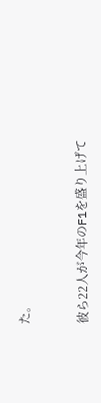た。


彼ら22人が今年のF1を盛り上げて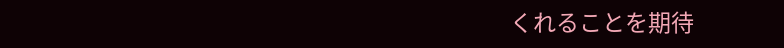くれることを期待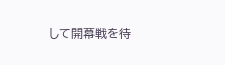して開幕戦を待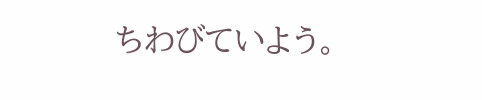ちわびていよう。